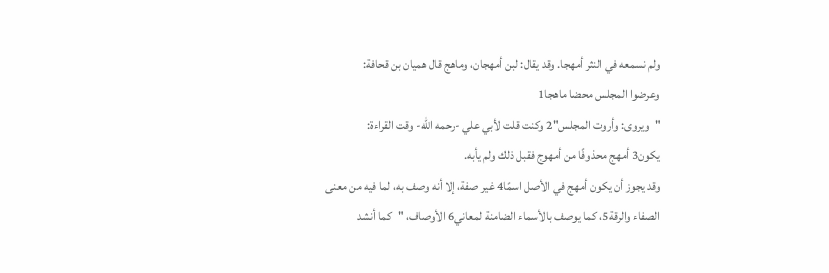ولم نسمعه في النثر أمهجا. وقد يقال: لبن أمهجان، وماهج قال هميان بن قحافة:
وعرضوا المجلس محضا ماهجا1
"ويروى: وأروت المجلس"2 وكنت قلت لأبي علي -رحمه الله- وقت القراءة:
يكون3 أمهج محذوفًا من أمهوج فقبل ذلك ولم يأبه.
وقد يجوز أن يكون أمهج في الأصل اسمًا4 غير صفة، إلا أنه وصف به، لما فيه من معنى الصفاء والرقة5، كما يوصف بالأسماء الضامنة لمعاني6 الأوصاف، "كما أنشد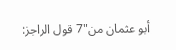أبو عثمان من"7 قول الراجز: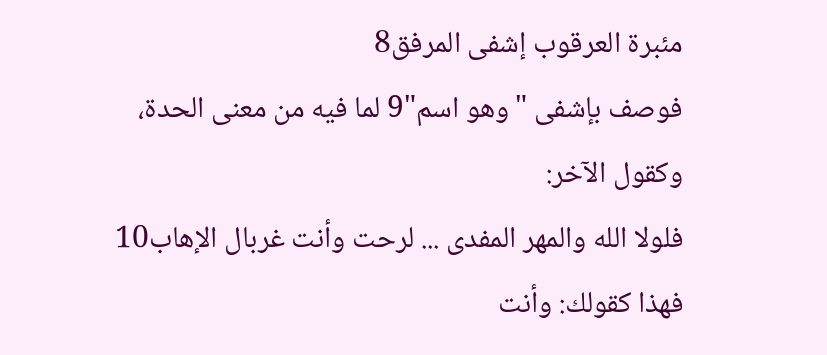مئبرة العرقوب إشفى المرفق8
فوصف بإشفى "وهو اسم"9 لما فيه من معنى الحدة، وكقول الآخر:
فلولا الله والمهر المفدى ... لرحت وأنت غربال الإهاب10
فهذا كقولك: وأنت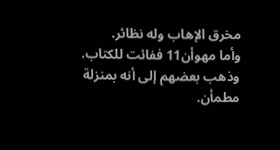مخرق الإهاب وله نظائر.
وأما مهوأن11 ففائت للكتاب. وذهب بعضهم إلى أنه بمنزلة مطمأن.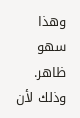وهذا سهو ظاهر. وذلك لأن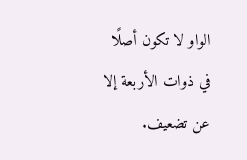الواو لا تكون أصلًا في ذوات الأربعة إلا عن تضعيف.